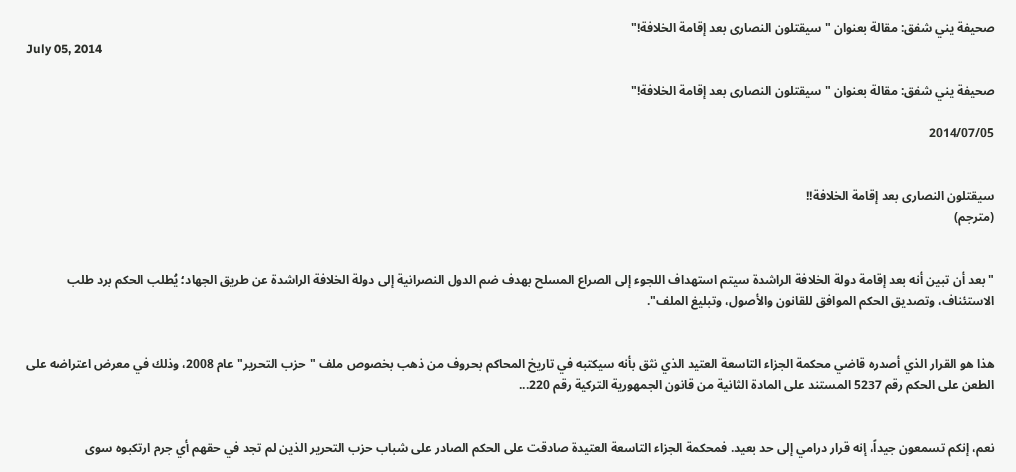صحيفة يني شفق: مقالة بعنوان "سيقتلون النصارى بعد إقامة الخلافة!"
July 05, 2014

صحيفة يني شفق: مقالة بعنوان "سيقتلون النصارى بعد إقامة الخلافة!"

2014/07/05


سيقتلون النصارى بعد إقامة الخلافة!!
(مترجم)


"بعد أن تبين أنه بعد إقامة دولة الخلافة الراشدة سيتم استهداف اللجوء إلى الصراع المسلح بهدف ضم الدول النصرانية إلى دولة الخلافة الراشدة عن طريق الجهاد؛ يُطلب الحكم برد طلب الاستئناف، وتصديق الحكم الموافق للقانون والأصول، وتبليغ الملف".


هذا هو القرار الذي أصدره قاضي محكمة الجزاء التاسعة العتيد الذي نثق بأنه سيكتبه في تاريخ المحاكم بحروف من ذهب بخصوص ملف "حزب التحرير" عام 2008، وذلك في معرض اعتراضه على الطعن على الحكم رقم 5237 المستند على المادة الثانية من قانون الجمهورية التركية رقم 220...


نعم، إنكم تسمعون جيداً، إنه قرار درامي إلى حد بعيد. فمحكمة الجزاء التاسعة العتيدة صادقت على الحكم الصادر على شباب حزب التحرير الذين لم تجد في حقهم أي جرم ارتكبوه سوى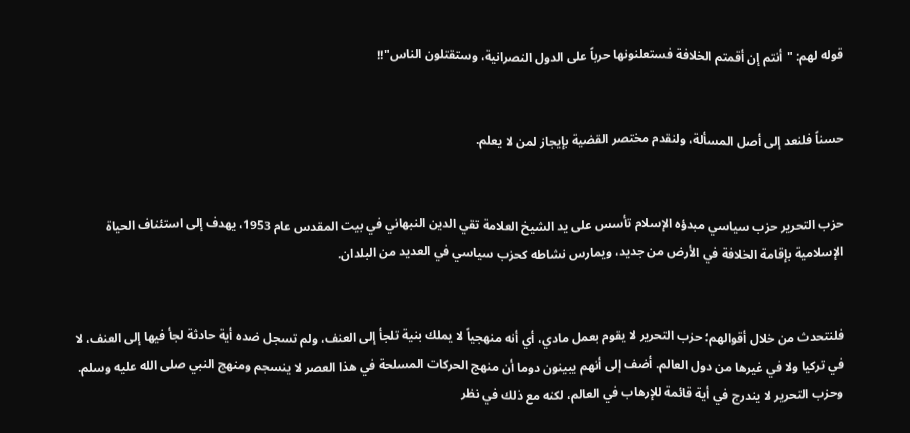قوله لهم: "أنتم إن أقمتم الخلافة فستعلنونها حرباً على الدول النصرانية، وستقتلون الناس"!!


حسناً فلنعد إلى أصل المسألة، ولنقدم مختصر القضية بإيجاز لمن لا يعلم.


حزب التحرير حزب سياسي مبدؤه الإسلام تأسس على يد الشيخ العلامة تقي الدين النبهاني في بيت المقدس عام 1953، يهدف إلى استئناف الحياة الإسلامية بإقامة الخلافة في الأرض من جديد، ويمارس نشاطه كحزب سياسي في العديد من البلدان.


فلنتحدث من خلال أقوالهم؛ حزب التحرير لا يقوم بعمل مادي، أي أنه منهجياً لا يملك بنية تلجأ إلى العنف، ولم تسجل ضده أية حادثة لجأ فيها إلى العنف، لا في تركيا ولا في غيرها من دول العالم. أضف إلى أنهم يبينون دوما أن منهج الحركات المسلحة في هذا العصر لا ينسجم ومنهج النبي صلى الله عليه وسلم. وحزب التحرير لا يندرج في أية قائمة للإرهاب في العالم، لكنه مع ذلك في نظر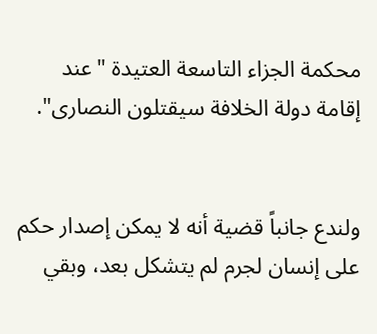محكمة الجزاء التاسعة العتيدة "عند إقامة دولة الخلافة سيقتلون النصارى".


ولندع جانباً قضية أنه لا يمكن إصدار حكم على إنسان لجرم لم يتشكل بعد، وبقي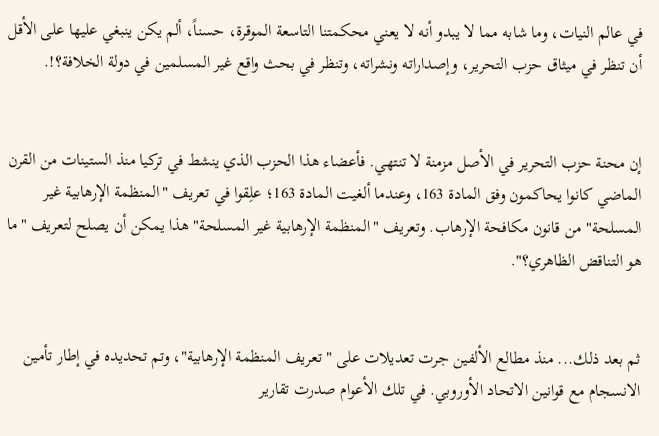في عالم النيات، وما شابه مما لا يبدو أنه لا يعني محكمتنا التاسعة الموقرة، حسناً، ألم يكن ينبغي عليها على الأقل أن تنظر في ميثاق حزب التحرير، وإصداراته ونشراته، وتنظر في بحث واقع غير المسلمين في دولة الخلافة؟!.


إن محنة حزب التحرير في الأصل مزمنة لا تنتهي. فأعضاء هذا الحزب الذي ينشط في تركيا منذ الستينات من القرن الماضي كانوا يحاكمون وفق المادة 163، وعندما ألغيت المادة 163؛ علِقوا في تعريف "المنظمة الإرهابية غير المسلحة" من قانون مكافحة الإرهاب. وتعريف "المنظمة الإرهابية غير المسلحة" هذا يمكن أن يصلح لتعريف "ما هو التناقض الظاهري؟".


ثم بعد ذلك... منذ مطالع الألفين جرت تعديلات على "تعريف المنظمة الإرهابية"، وتم تحديده في إطار تأمين الانسجام مع قوانين الاتحاد الأوروبي. في تلك الأعوام صدرت تقارير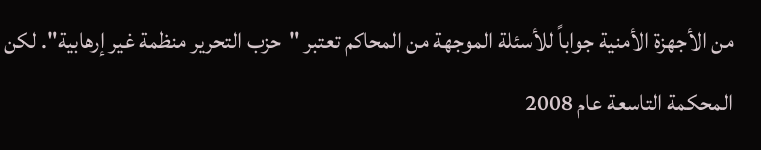من الأجهزة الأمنية جواباً للأسئلة الموجهة من المحاكم تعتبر "حزب التحرير منظمة غير إرهابية". لكن المحكمة التاسعة عام 2008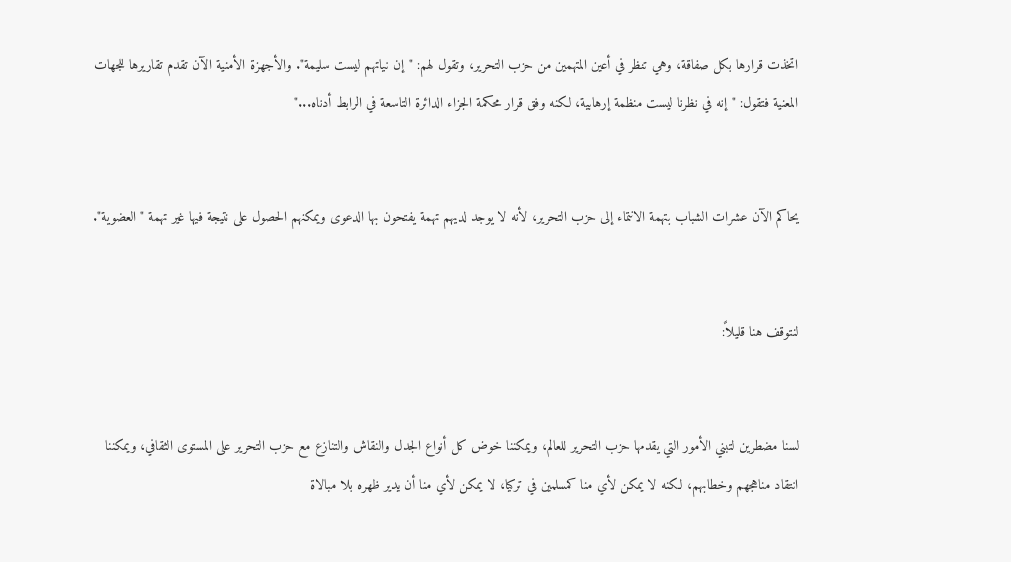اتخذت قرارها بكل صفاقة، وهي تنظر في أعين المتهمين من حزب التحرير، وتقول لهم: "إن نياتهم ليست سليمة". والأجهزة الأمنية الآن تقدم تقاريرها للجهات المعنية فتقول: "إنه في نظرنا ليست منظمة إرهابية، لكنه وفق قرار محكمة الجزاء الدائرة التاسعة في الرابط أدناه..."


يحاكم الآن عشرات الشباب بتهمة الانتماء إلى حزب التحرير، لأنه لا يوجد لديهم تهمة يفتحون بها الدعوى ويمكنهم الحصول على نتيجة فيها غير تهمة "العضوية".


لنتوقف هنا قليلاً:


لسنا مضطرين لتبني الأمور التي يقدمها حزب التحرير للعالم، ويمكننا خوض كل أنواع الجدل والنقاش والتنازع مع حزب التحرير على المستوى الثقافي، ويمكننا انتقاد مناهجهم وخطابهم، لكنه لا يمكن لأي منا كمسلمين في تركيا، لا يمكن لأي منا أن يدير ظهره بلا مبالاة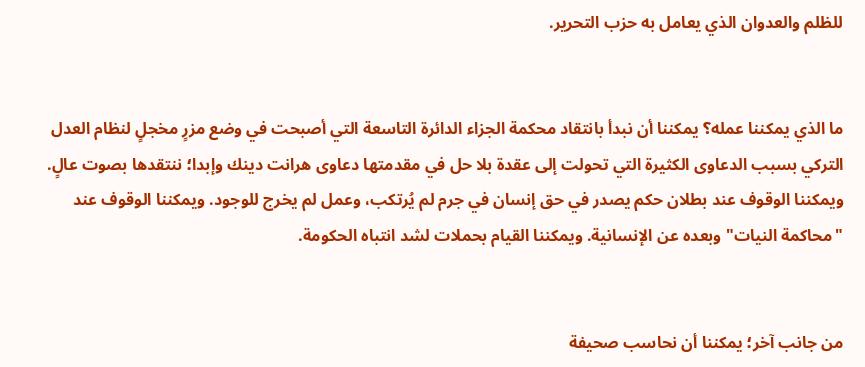للظلم والعدوان الذي يعامل به حزب التحرير.


ما الذي يمكننا عمله؟ يمكننا أن نبدأ بانتقاد محكمة الجزاء الدائرة التاسعة التي أصبحت في وضع مزرٍ مخجلٍ لنظام العدل التركي بسبب الدعاوى الكثيرة التي تحولت إلى عقدة بلا حل في مقدمتها دعاوى هرانت دينك وإبدا؛ ننتقدها بصوت عالٍ. ويمكننا الوقوف عند بطلان حكم يصدر في حق إنسان في جرم لم يُرتكب، وعمل لم يخرج للوجود. ويمكننا الوقوف عند "محاكمة النيات" وبعده عن الإنسانية. ويمكننا القيام بحملات لشد انتباه الحكومة.


من جانب آخر؛ يمكننا أن نحاسب صحيفة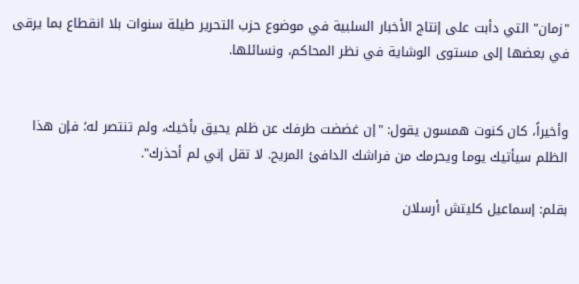"زمان" التي دأبت على إنتاج الأخبار السلبية في موضوع حزب التحرير طيلة سنوات بلا انقطاع بما يرقى في بعضها إلى مستوى الوشاية في نظر المحاكم، ونسائلها.


وأخيراً، كان كنوت همسون يقول: "إن غضضت طرفك عن ظلم يحيق بأخيك، ولم تنتصر له؛ فإن هذا الظلم سيأتيك يوما ويحرمك من فراشك الدافئ المريح. لا تقل إني لم أحذرك".

بقلم: إسماعيل كليتش أرسلان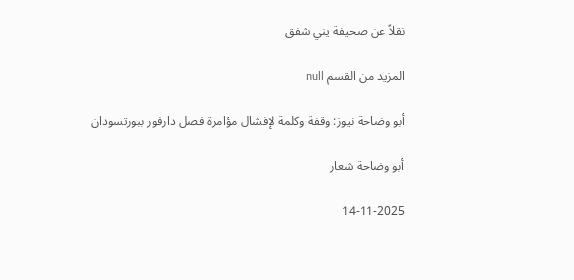نقلاً عن صحيفة يني شفق

المزيد من القسم null

أبو وضاحة نيوز: وقفة وكلمة لإفشال مؤامرة فصل دارفور ببورتسودان

أبو وضاحة شعار

14-11-2025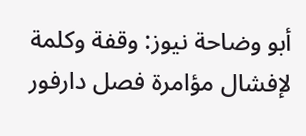أبو وضاحة نيوز: وقفة وكلمة لإفشال مؤامرة فصل دارفور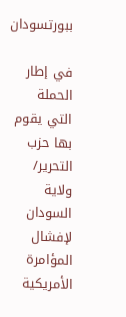ببورتسودان

في إطار الحملة التي يقوم بها حزب التحرير/ ولاية السودان لإفشال المؤامرة الأمريكية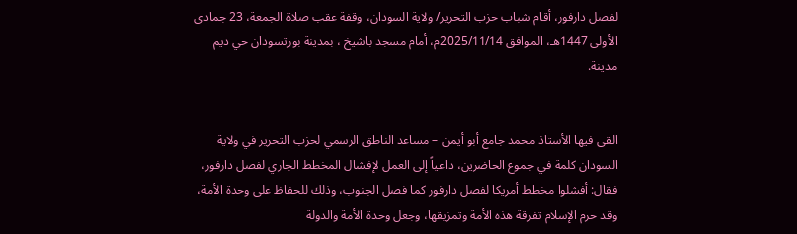لفصل دارفور، أقام شباب حزب التحرير/ ولاية السودان، وقفة عقب صلاة الجمعة، 23 جمادى الأولى 1447هـ، الموافق 2025/11/14م، أمام مسجد باشيخ ، بمدينة بورتسودان حي ديم مدينة.


القى فيها الأستاذ محمد جامع أبو أيمن – مساعد الناطق الرسمي لحزب التحرير في ولاية السودان كلمة في جموع الحاضرين، داعياً إلى العمل لإفشال المخطط الجاري لفصل دارفور، فقال: أفشلوا مخطط أمريكا لفصل دارفور كما فصل الجنوب، وذلك للحفاظ على وحدة الأمة، وقد حرم الإسلام تفرقة هذه الأمة وتمزيقها، وجعل وحدة الأمة والدولة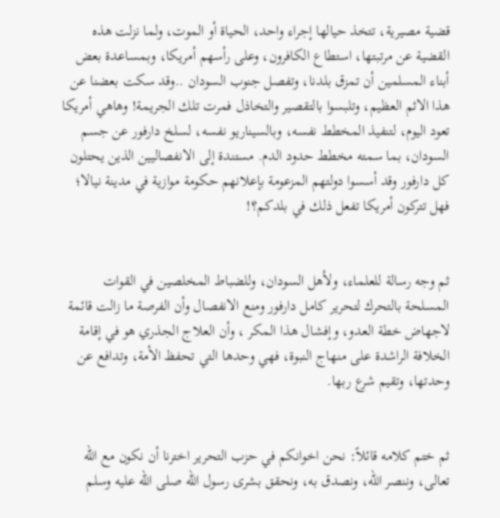قضية مصيرية، تتخذ حيالها إجراء واحد، الحياة أو الموت، ولما نزلت هذه القضية عن مرتبتها، استطاع الكافرون، وعلى رأسهم أمريكا، وبمساعدة بعض أبناء المسلمين أن تمزق بلدنا، وتفصل جنوب السودان ..وقد سكت بعضنا عن هذا الاثم العظيم، وتلبسوا بالتقصير والتخاذل فمرت تلك الجريمة! وهاهي أمريكا تعود اليوم، لتنفيذ المخطط نفسه، وبالسيناريو نفسه، لسلخ دارفور عن جسم السودان، بما سمته مخطط حدود الدم. مستندة إلى الانفصاليين الذين يحتلون كل دارفور وقد أسسوا دولتهم المزعومة بإعلانهم حكومة موازية في مدينة نيالا؛ فهل تتركون أمريكا تفعل ذلك في بلدكم؟!


ثم وجه رسالة للعلماء، ولأهل السودان، وللضباط المخلصين في القوات المسلحة بالتحرك لتحرير كامل دارفور ومنع الانفصال وأن الفرصة ما زالت قائمة لاجهاض خطة العدو، وإفشال هذا المكر ، وأن العلاج الجذري هو في إقامة الخلافة الراشدة على منهاج النبوة، فهي وحدها التي تحفظ الأمة، وتدافع عن وحدتها، وتقيم شرع ربها.


ثم ختم كلامه قائلاً: نحن اخوانكم في حزب التحرير اخترنا أن نكون مع الله تعالى، وننصر الله، ونصدق به، ونحقق بشرى رسول الله صلى الله عليه وسلم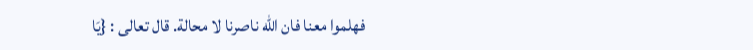فهلموا معنا فان الله ناصرنا لا محالة. قال تعالى : {يَا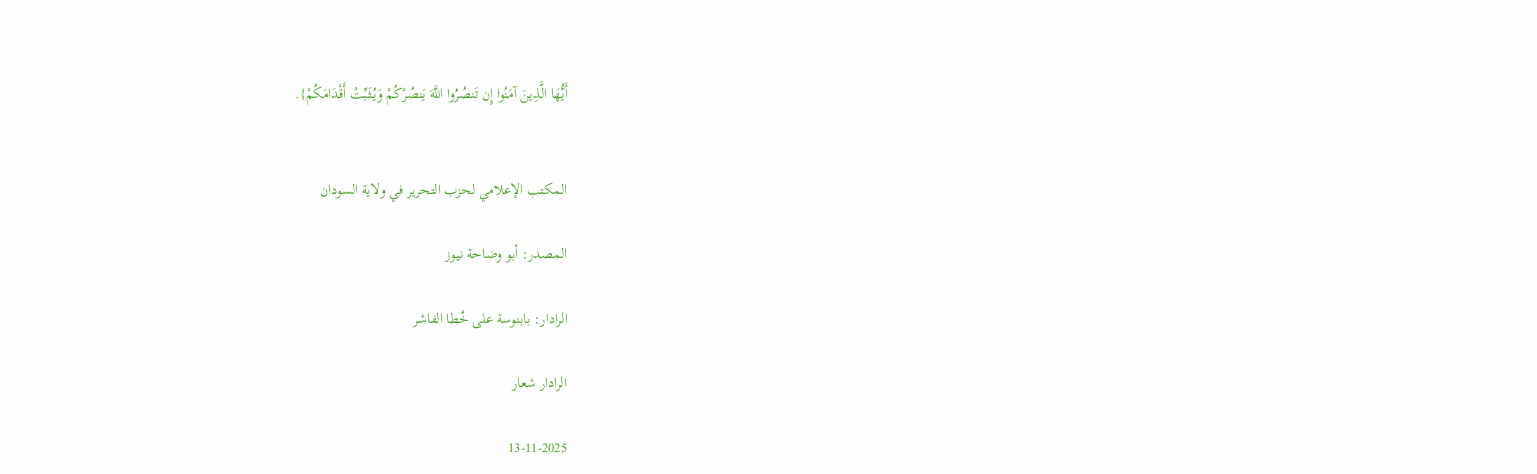أَيُّهَا الَّذِينَ آمَنُوا إِن تَنصُرُوا اللَّهَ يَنصُرْكُمْ وَيُثَبِّتْ أَقْدَامَكُمْ}.


المكتب الإعلامي لحزب التحرير في ولاية السودان

المصدر: أبو وضاحة نيوز

الرادار: بابنوسة على خُطا الفاشر

الرادار شعار

13-11-2025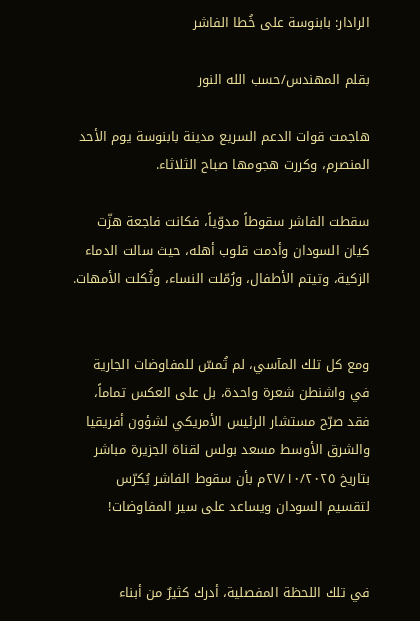الرادار: بابنوسة على خُطا الفاشر

بقلم المهندس/حسب الله النور

هاجمت قوات الدعم السريع مدينة بابنوسة يوم الأحد المنصرم، وكررت هجومها صباح الثلاثاء.

سقطت الفاشر سقوطاً مدوّياً، فكانت فاجعة هزّت كيان السودان وأدمت قلوب أهله، حيث سالت الدماء الزكية، وتيتم الأطفال، ورُمّلت النساء، وثُكلت الأمهات.


ومع كل تلك المآسي، لم تُمسّ للمفاوضات الجارية في واشنطن شعرة واحدة، بل على العكس تماماً، فقد صرّح مستشار الرئيس الأمريكي لشؤون أفريقيا والشرق الأوسط مسعد بولس لقناة الجزيرة مباشر بتاريخ ٢٧/١٠/٢٠٢٥م بأن سقوط الفاشر يُكرّس لتقسيم السودان ويساعد على سير المفاوضات!


في تلك اللحظة المفصلية، أدرك كثيرٌ من أبناء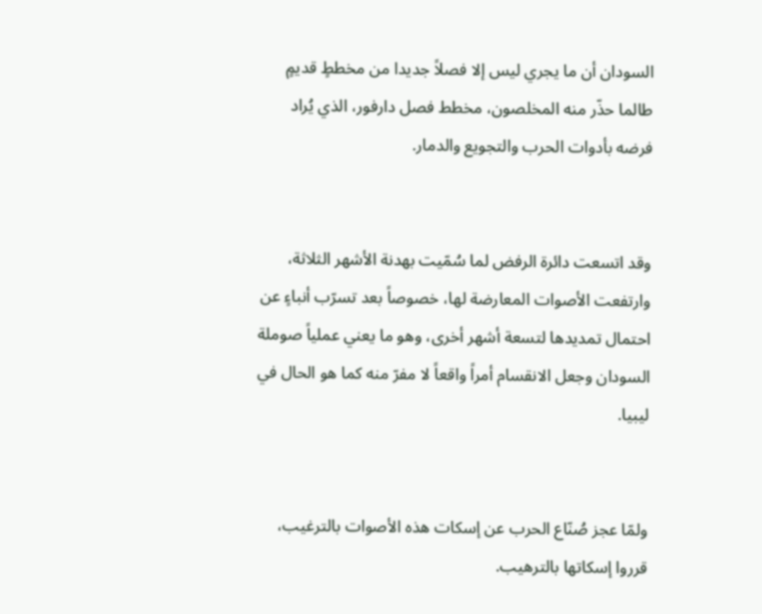السودان أن ما يجري ليس إلا فصلاً جديدا من مخططٍ قديمٍ طالما حذّر منه المخلصون، مخطط فصل دارفور، الذي يُراد فرضه بأدوات الحرب والتجويع والدمار.


وقد اتسعت دائرة الرفض لما سُمّيت بهدنة الأشهر الثلاثة، وارتفعت الأصوات المعارضة لها، خصوصاً بعد تسرّب أنباءٍ عن احتمال تمديدها لتسعة أشهر أخرى، وهو ما يعني عملياً صوملة السودان وجعل الانقسام أمراً واقعاً لا مفرّ منه كما هو الحال في ليبيا.


ولمّا عجز صُنّاع الحرب عن إسكات هذه الأصوات بالترغيب، قرروا إسكاتها بالترهيب.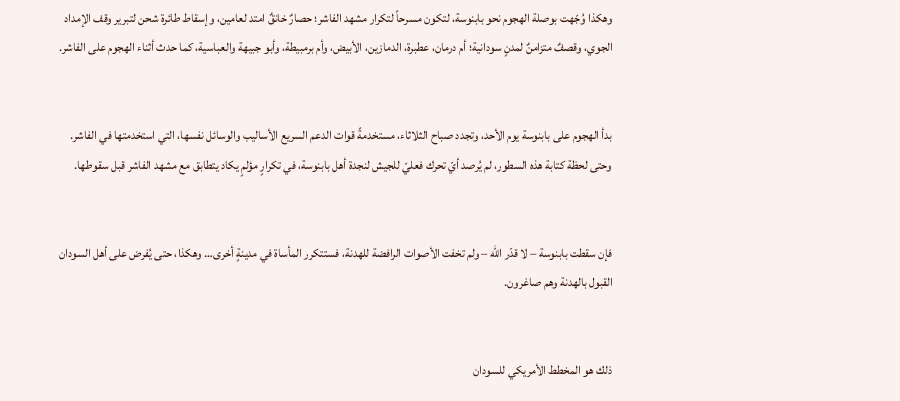وهكذا وُجّهت بوصلة الهجوم نحو بابنوسة، لتكون مسرحاً لتكرار مشهد الفاشر؛ حصارٌ خانقٌ امتد لعامين، وإسقاط طائرة شحن لتبرير وقف الإمداد الجوي، وقصفٌ متزامنٌ لمدنٍ سودانية؛ أم درمان، عطبرة، الدمازين، الأبيض، وأم برمبيطة، وأبو جبيهة والعباسية، كما حدث أثناء الهجوم على الفاشر.


بدأ الهجوم على بابنوسة يوم الأحد، وتجدد صباح الثلاثاء، مستخدمةً قوات الدعم السريع الأساليب والوسائل نفسها، التي استخدمتها في الفاشر. وحتى لحظة كتابة هذه السطور، لم يُرصد أيّ تحرك فعليّ للجيش لنجدة أهل بابنوسة، في تكرارٍ مؤلمٍ يكاد يتطابق مع مشهد الفاشر قبل سقوطها.


فإن سقطت بابنوسة – لا قدّر الله – ولم تخفت الأصوات الرافضة للهدنة، فستتكرر المأساة في مدينةٍ أخرى… وهكذا، حتى يُفرض على أهل السودان القبول بالهدنة وهم صاغرون.


ذلك هو المخطط الأمريكي للسودان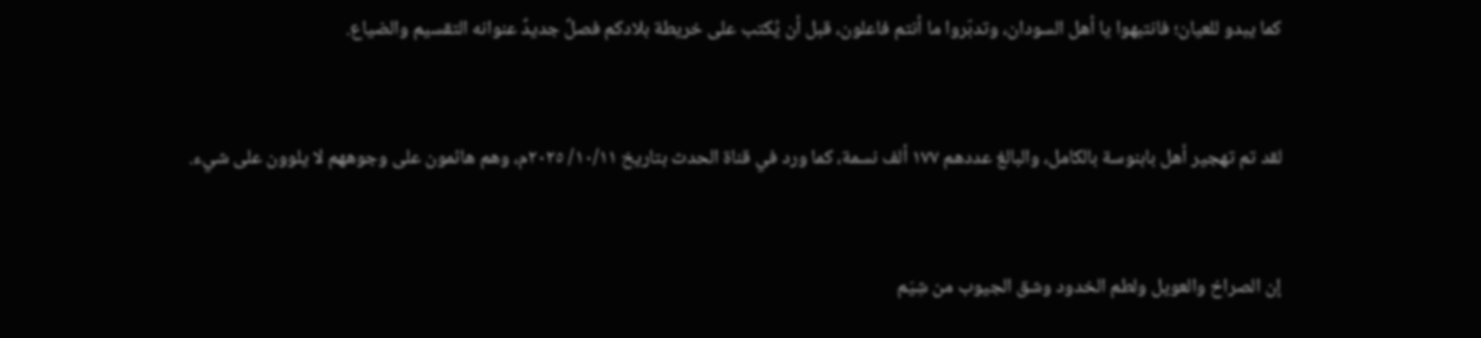كما يبدو للعيان؛ فانتبهوا يا أهل السودان، وتدبّروا ما أنتم فاعلون، قبل أن يُكتب على خريطة بلادكم فصلٌ جديدٌ عنوانه التقسيم والضياع.


لقد تم تهجير أهل بابنوسة بالكامل، والبالغ عددهم ١٧٧ ألف نسمة، كما ورد في قناة الحدث بتاريخ ١٠/١١/ ٢٠٢٥م، وهم هائمون على وجوههم لا يلوون على شيء.


إن الصراخ والعويل ولطم الخدود وشق الجيوب من شِيَم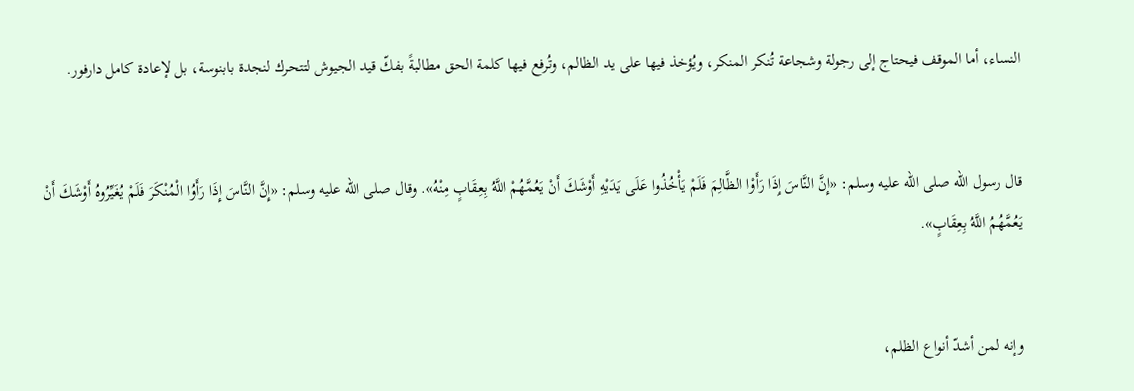النساء، أما الموقف فيحتاج إلى رجولة وشجاعة تُنكر المنكر، ويُؤخذ فيها على يد الظالم، وتُرفع فيها كلمة الحق مطالبةً بفكّ قيد الجيوش لتتحرك لنجدة بابنوسة، بل لإعادة كامل دارفور.


قال رسول الله صلى الله عليه وسلم: «إِنَّ النَّاسَ إِذَا رَأَوْا الظَّالِمَ فَلَمْ يَأْخُذُوا عَلَى يَدَيْهِ أَوْشَكَ أَنْ يَعُمَّهُمْ اللَّهُ بِعِقَابٍ مِنْهُ». وقال صلى الله عليه وسلم: «إِنَّ النَّاسَ إِذَا رَأَوُا الْمُنْكَرَ فَلَمْ يُغَيِّرُوهُ أَوْشَكَ أَنْ يَعُمَّهُمُ اللَّهُ بِعِقَابٍ».


وإنه لمن أشدّ أنواع الظلم،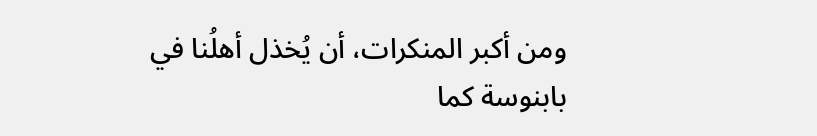ومن أكبر المنكرات، أن يُخذل أهلُنا في بابنوسة كما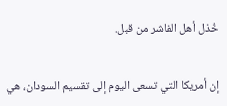خُذل أهل الفاشر من قبل.


إن أمريكا التي تسعى اليوم إلى تقسيم السودان، هي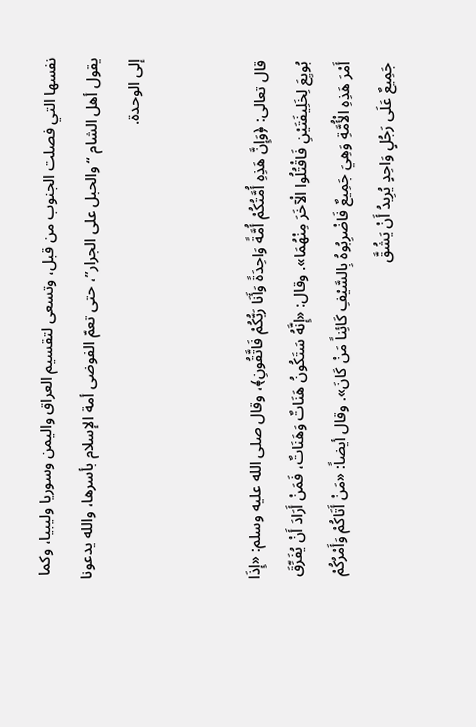نفسها التي فصلت الجنوب من قبل، وتسعى لتقسيم العراق واليمن وسوريا وليبيا، وكما يقول أهل الشام “والحبل على الجرار”، حتى تعمّ الفوضى أمة الإسلام بأسرها، والله يدعونا إلى الوحدة.


قال تعالى: ﴿وَإِنَّ هَذِهِ أُمَّتُكُمْ أُمَّةً وَاحِدَةً وَأَنَا رَبُّكُمْ فَاتَّقُونِ﴾، وقال صلى الله عليه وسلم: «إِذَا بُويِعَ لِخَلِيفَتَيْنِ فَاقْتُلُوا الْآخَرَ مِنْهُمَا». وقال: «إِنَّهُ سَتَكُونُ هَنَاتٌ وَهَنَاتٌ، فَمَنْ أَرَادَ أَنْ يُفَرِّقَ أَمْرَ هَذِهِ الْأُمَّةِ وَهِيَ جَمِيعٌ فَاضْرِبُوهُ بِالسَّيْفِ كَائِناً مَنْ كَانَ». وقال أيضاً: «مَنْ أَتَاكُمْ وَأَمْرُكُمْ جَمِيعٌ عَلَى رَجُلٍ وَاحِدٍ يُرِيدُ أَنْ يَشُقَّ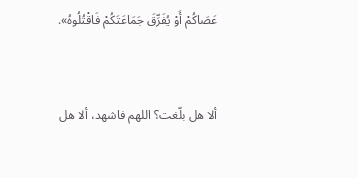عَصَاكُمْ أَوْ يُفَرِّقَ جَمَاعَتَكُمْ فَاقْتُلُوهُ».


ألا هل بلّغت؟ اللهم فاشهد، ألا هل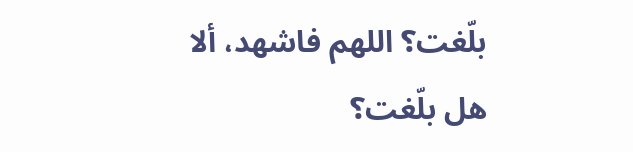بلّغت؟ اللهم فاشهد، ألا هل بلّغت؟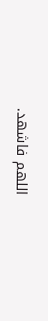اللهم فاشهد.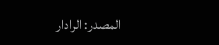المصدر: الرادار